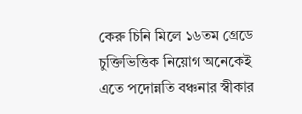কেরু চিনি মিলে ১৬তম গ্রেডে চুক্তিভিত্তিক নিয়োগ অনেকেই এতে পদোন্নতি বঞ্চনার স্বীকার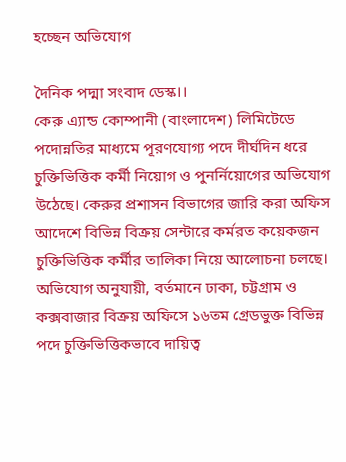হচ্ছেন অভিযোগ

দৈনিক পদ্মা সংবাদ ডেস্ক।।
কেরু এ্যান্ড কোম্পানী (বাংলাদেশ) লিমিটেডে পদোন্নতির মাধ্যমে পূরণযোগ্য পদে দীর্ঘদিন ধরে চুক্তিভিত্তিক কর্মী নিয়োগ ও পুনর্নিয়োগের অভিযোগ উঠেছে। কেরুর প্রশাসন বিভাগের জারি করা অফিস আদেশে বিভিন্ন বিক্রয় সেন্টারে কর্মরত কয়েকজন চুক্তিভিত্তিক কর্মীর তালিকা নিয়ে আলোচনা চলছে।
অভিযোগ অনুযায়ী, বর্তমানে ঢাকা, চট্টগ্রাম ও কক্সবাজার বিক্রয় অফিসে ১৬তম গ্রেডভুক্ত বিভিন্ন পদে চুক্তিভিত্তিকভাবে দায়িত্ব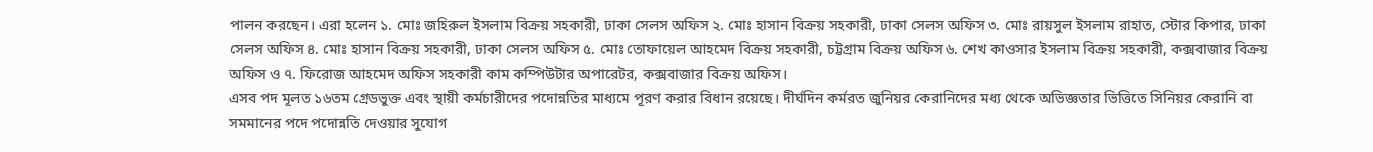পালন করছেন। এরা হলেন ১. মোঃ জহিরুল ইসলাম বিক্রয় সহকারী, ঢাকা সেলস অফিস ২. মোঃ হাসান বিক্রয় সহকারী, ঢাকা সেলস অফিস ৩. মোঃ রায়সুল ইসলাম রাহাত, স্টোর কিপার, ঢাকা সেলস অফিস ৪. মোঃ হাসান বিক্রয় সহকারী, ঢাকা সেলস অফিস ৫. মোঃ তোফায়েল আহমেদ বিক্রয় সহকারী, চট্টগ্রাম বিক্রয় অফিস ৬. শেখ কাওসার ইসলাম বিক্রয় সহকারী, কক্সবাজার বিক্রয় অফিস ও ৭. ফিরোজ আহমেদ অফিস সহকারী কাম কম্পিউটার অপারেটর, কক্সবাজার বিক্রয় অফিস।
এসব পদ মূলত ১৬তম গ্রেডভুক্ত এবং স্থায়ী কর্মচারীদের পদোন্নতির মাধ্যমে পূরণ করার বিধান রয়েছে। দীর্ঘদিন কর্মরত জুনিয়র কেরানিদের মধ্য থেকে অভিজ্ঞতার ভিত্তিতে সিনিয়র কেরানি বা সমমানের পদে পদোন্নতি দেওয়ার সুযোগ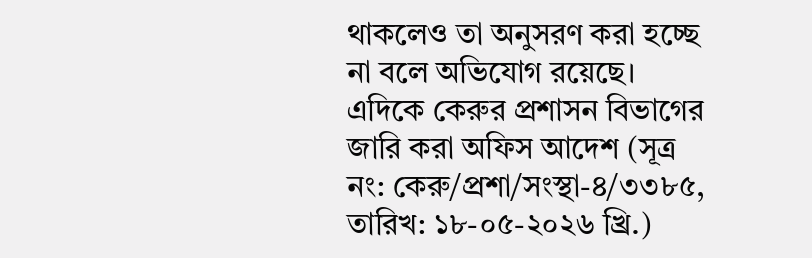থাকলেও তা অনুসরণ করা হচ্ছে না বলে অভিযোগ রয়েছে। এদিকে কেরুর প্রশাসন বিভাগের জারি করা অফিস আদেশ (সূত্র নং: কেরু/প্রশা/সংস্থা-৪/৩৩৮৫, তারিখ: ১৮-০৫-২০২৬ খ্রি.)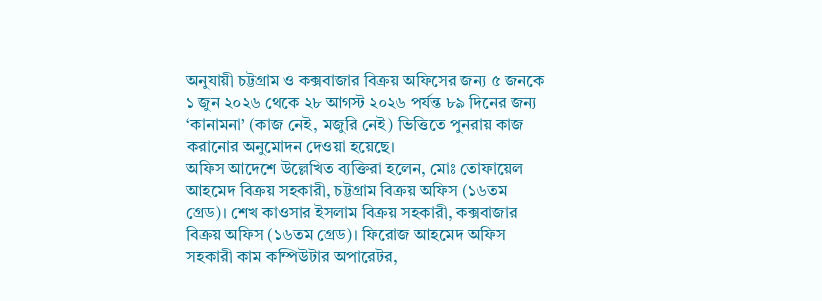অনুযায়ী চট্টগ্রাম ও কক্সবাজার বিক্রয় অফিসের জন্য ৫ জনকে ১ জুন ২০২৬ থেকে ২৮ আগস্ট ২০২৬ পর্যন্ত ৮৯ দিনের জন্য ‘কানামনা’ (কাজ নেই, মজুরি নেই) ভিত্তিতে পুনরায় কাজ করানোর অনুমোদন দেওয়া হয়েছে।
অফিস আদেশে উল্লেখিত ব্যক্তিরা হলেন, মোঃ তোফায়েল আহমেদ বিক্রয় সহকারী, চট্টগ্রাম বিক্রয় অফিস (১৬তম গ্রেড)। শেখ কাওসার ইসলাম বিক্রয় সহকারী, কক্সবাজার বিক্রয় অফিস (১৬তম গ্রেড)। ফিরোজ আহমেদ অফিস সহকারী কাম কম্পিউটার অপারেটর,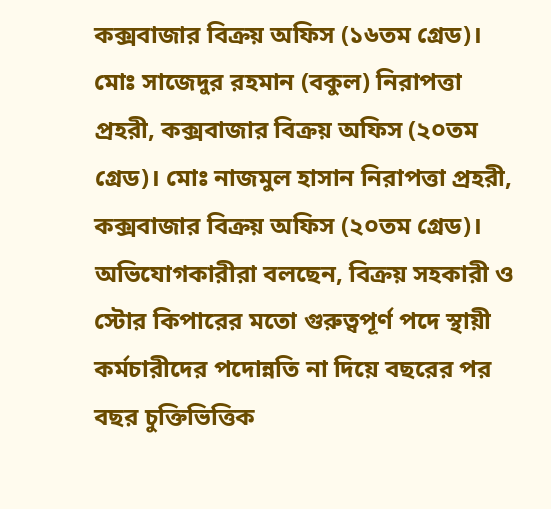কক্সবাজার বিক্রয় অফিস (১৬তম গ্রেড)। মোঃ সাজেদুর রহমান (বকুল) নিরাপত্তা প্রহরী, কক্সবাজার বিক্রয় অফিস (২০তম গ্রেড)। মোঃ নাজমুল হাসান নিরাপত্তা প্রহরী, কক্সবাজার বিক্রয় অফিস (২০তম গ্রেড)।
অভিযোগকারীরা বলছেন, বিক্রয় সহকারী ও স্টোর কিপারের মতো গুরুত্বপূর্ণ পদে স্থায়ী কর্মচারীদের পদোন্নতি না দিয়ে বছরের পর বছর চুক্তিভিত্তিক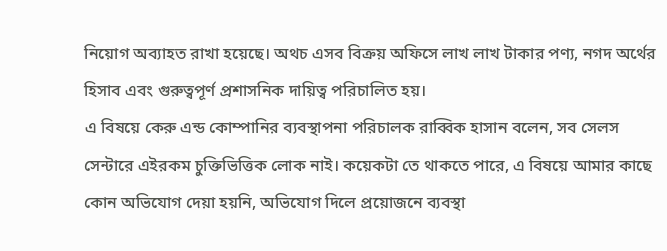নিয়োগ অব্যাহত রাখা হয়েছে। অথচ এসব বিক্রয় অফিসে লাখ লাখ টাকার পণ্য, নগদ অর্থের হিসাব এবং গুরুত্বপূর্ণ প্রশাসনিক দায়িত্ব পরিচালিত হয়।
এ বিষয়ে কেরু এন্ড কোম্পানির ব্যবস্থাপনা পরিচালক রাব্বিক হাসান বলেন, সব সেলস সেন্টারে এইরকম চুক্তিভিত্তিক লোক নাই। কয়েকটা তে থাকতে পারে, এ বিষয়ে আমার কাছে কোন অভিযোগ দেয়া হয়নি, অভিযোগ দিলে প্রয়োজনে ব্যবস্থা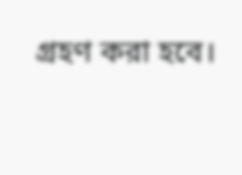গ্রহণ করা হবে।